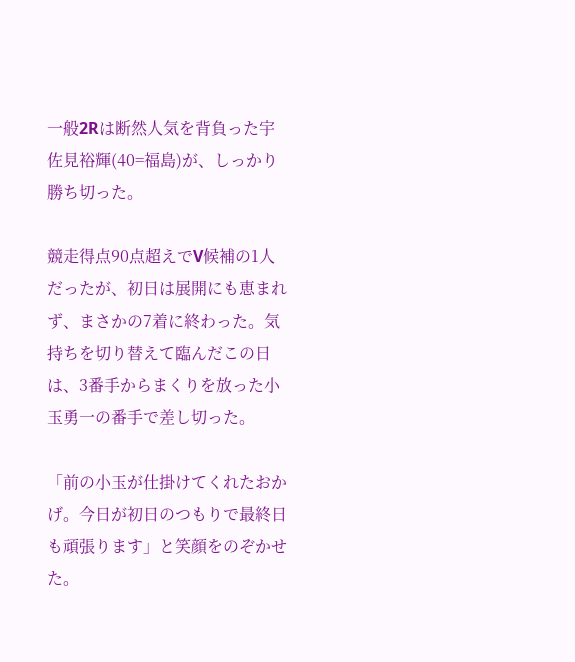一般2Rは断然人気を背負った宇佐見裕輝(40=福島)が、しっかり勝ち切った。

競走得点90点超えでV候補の1人だったが、初日は展開にも恵まれず、まさかの7着に終わった。気持ちを切り替えて臨んだこの日は、3番手からまくりを放った小玉勇一の番手で差し切った。

「前の小玉が仕掛けてくれたおかげ。今日が初日のつもりで最終日も頑張ります」と笑顔をのぞかせた。